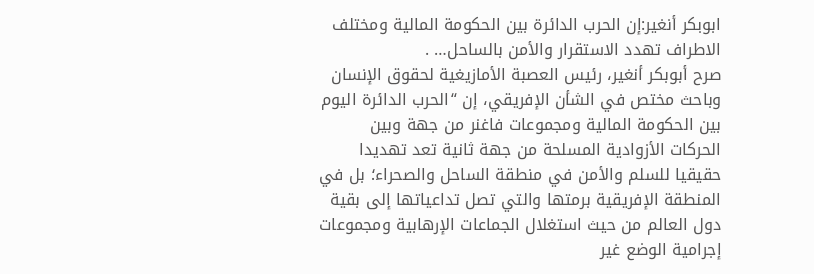ابوبكر أنغير:إن الحرب الدائرة بين الحكومة المالية ومختلف الاطراف تهدد الاستقرار والأمن بالساحل… .
صرح أبوبكر أنغير، رئيس العصبة الأمازيغية لحقوق الإنسان وباحث مختص في الشأن الإفريقي، إن “الحرب الدائرة اليوم بين الحكومة المالية ومجموعات فاغنر من جهة وبين الحركات الأزوادية المسلحة من جهة ثانية تعد تهديدا حقيقيا للسلم والأمن في منطقة الساحل والصحراء؛ بل في المنطقة الإفريقية برمتها والتي تصل تداعياتها إلى بقية دول العالم من حيث استغلال الجماعات الإرهابية ومجموعات إجرامية الوضع غير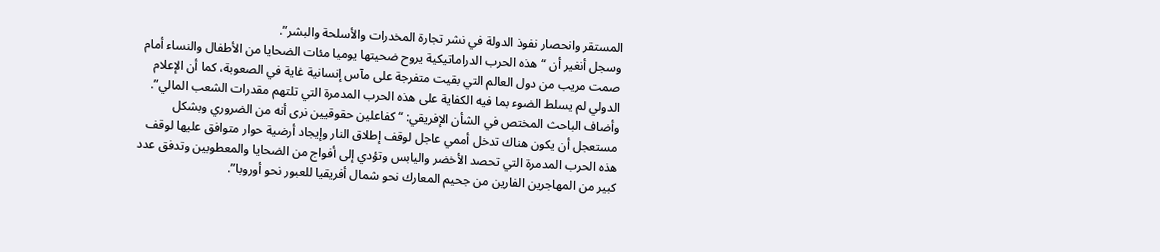المستقر وانحصار نفوذ الدولة في نشر تجارة المخدرات والأسلحة والبشر”.
وسجل أنغير أن “هذه الحرب الدراماتيكية يروح ضحيتها يوميا مئات الضحايا من الأطفال والنساء أمام صمت مريب من دول العالم التي بقيت متفرجة على مآس إنسانية غاية في الصعوبة، كما أن الإعلام الدولي لم يسلط الضوء بما فيه الكفاية على هذه الحرب المدمرة التي تلتهم مقدرات الشعب المالي”.
وأضاف الباحث المختص في الشأن الإفريقي: “كفاعلين حقوقيين نرى أنه من الضروري وبشكل مستعجل أن يكون هناك تدخل أممي عاجل لوقف إطلاق النار وإيجاد أرضية حوار متوافق عليها لوقف هذه الحرب المدمرة التي تحصد الأخضر واليابس وتؤدي إلى أفواج من الضحايا والمعطوبين وتدفق عدد كبير من المهاجرين الفارين من جحيم المعارك نحو شمال أفريقيا للعبور نحو أوروبا”.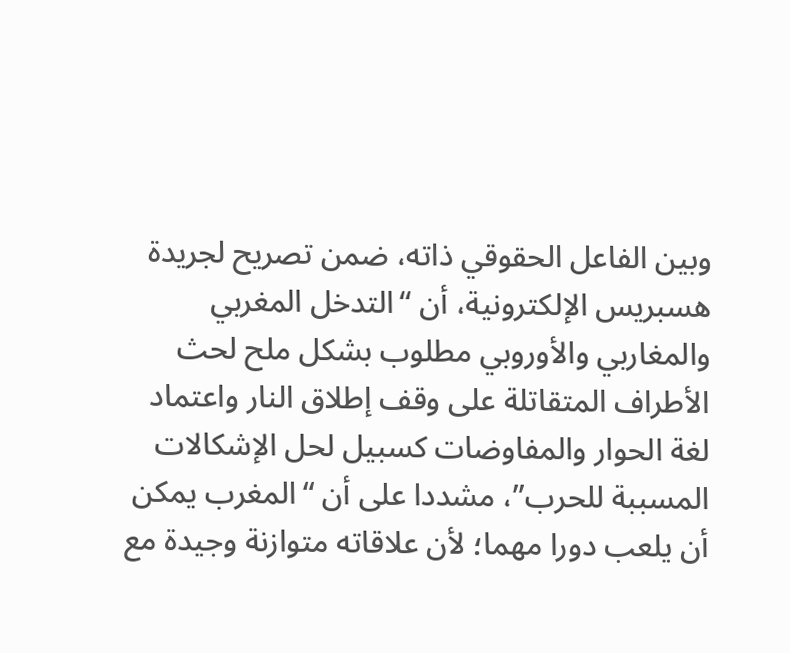وبين الفاعل الحقوقي ذاته، ضمن تصريح لجريدة هسبريس الإلكترونية، أن “التدخل المغربي والمغاربي والأوروبي مطلوب بشكل ملح لحث الأطراف المتقاتلة على وقف إطلاق النار واعتماد لغة الحوار والمفاوضات كسبيل لحل الإشكالات المسببة للحرب”، مشددا على أن “المغرب يمكن أن يلعب دورا مهما؛ لأن علاقاته متوازنة وجيدة مع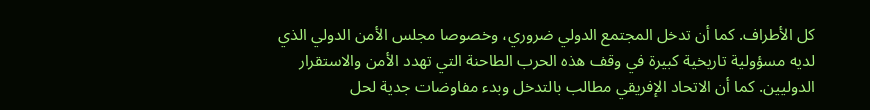كل الأطراف. كما أن تدخل المجتمع الدولي ضروري، وخصوصا مجلس الأمن الدولي الذي لديه مسؤولية تاريخية كبيرة في وقف هذه الحرب الطاحنة التي تهدد الأمن والاستقرار الدوليين. كما أن الاتحاد الإفريقي مطالب بالتدخل وبدء مفاوضات جدية لحل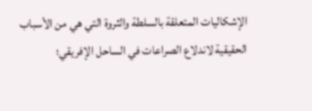الإشكاليات المتعلقة بالسلطة والثروة التي هي من الأسباب الحقيقية لاندلاع الصراعات في الساحل الإفريقي؛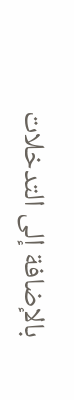بالإضافة إلى التدخلات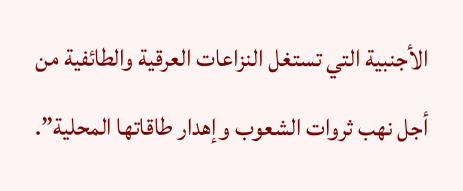الأجنبية التي تستغل النزاعات العرقية والطائفية من أجل نهب ثروات الشعوب وإهدار طاقاتها المحلية”.